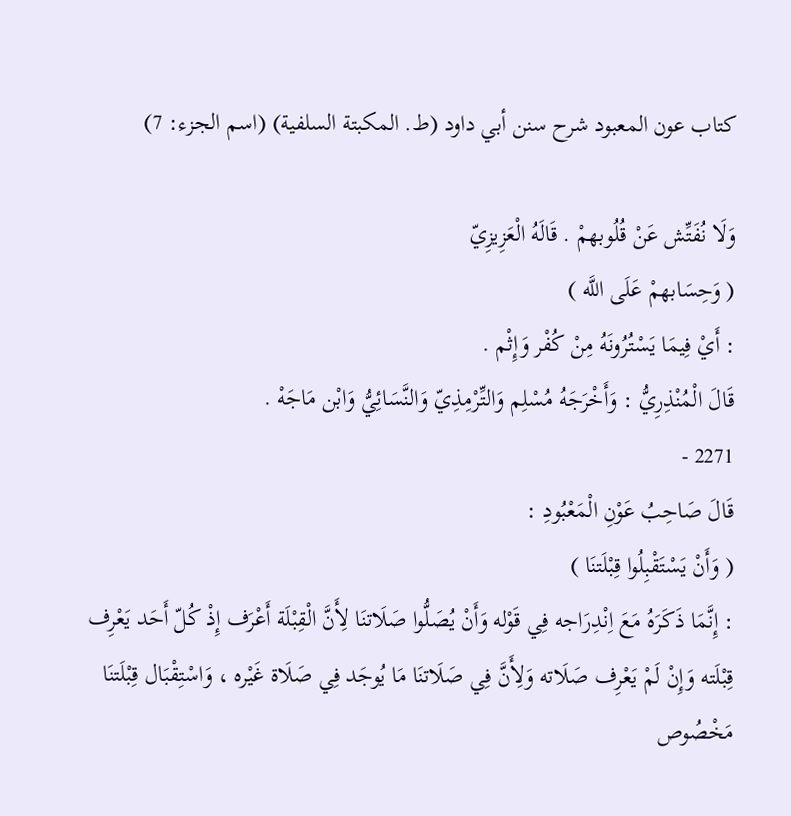كتاب عون المعبود شرح سنن أبي داود (ط. المكبتة السلفية) (اسم الجزء: 7)

وَلَا نُفَتِّش عَنْ قُلُوبهمْ . قَالَهُ الْعَزِيزِيّ
( وَحِسَابهمْ عَلَى اللَّه )
: أَيْ فِيمَا يَسْتُرُونَهُ مِنْ كُفْر وَإِثْم .
قَالَ الْمُنْذِرِيُّ : وَأَخْرَجَهُ مُسْلِم وَالتِّرْمِذِيّ وَالنَّسَائِيُّ وَابْن مَاجَهْ .
2271 -
قَالَ صَاحِبُ عَوْنِ الْمَعْبُودِ :
( وَأَنْ يَسْتَقْبِلُوا قِبْلَتنَا )
: إِنَّمَا ذَكَرَهُ مَعَ اِنْدِرَاجه فِي قَوْله وَأَنْ يُصَلُّوا صَلَاتنَا لِأَنَّ الْقِبْلَة أَعْرَف إِذْ كُلّ أَحَد يَعْرِف قِبْلَته وَإِنْ لَمْ يَعْرِف صَلَاته وَلِأَنَّ فِي صَلَاتنَا مَا يُوجَد فِي صَلَاة غَيْره ، وَاسْتِقْبَال قِبْلَتنَا مَخْصُوص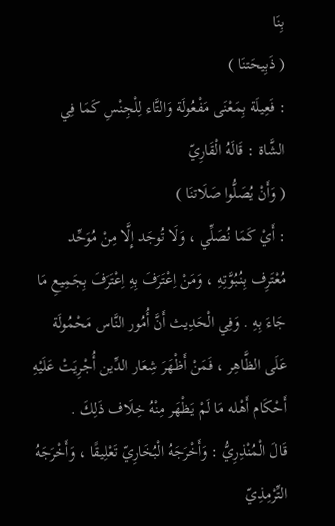بِنَا
( ذَبِيحَتنَا )
: فَعِيلَة بِمَعْنَى مَفْعُولَة وَالتَّاء لِلْجِنْسِ كَمَا فِي الشَّاة : قَالَهُ الْقَارِيّ
( وَأَنْ يُصَلُّوا صَلَاتنَا )
: أَيْ كَمَا نُصَلِّي ، وَلَا تُوجَد إِلَّا مِنْ مُوَحِّد مُعْتَرِف بِنُبُوَّتِهِ ، وَمَنْ اِعْتَرَفَ بِهِ اِعْتَرَفَ بِجَمِيعِ مَا جَاءَ بِهِ . وَفِي الْحَدِيث أَنَّ أُمُور النَّاس مَحْمُولَة عَلَى الظَّاهِر ، فَمَنْ أَظْهَرَ شِعَار الدِّين أُجْرِيَتْ عَلَيْهِ أَحْكَام أَهْله مَا لَمْ يَظْهَر مِنْهُ خِلَاف ذَلِكَ .
قَالَ الْمُنْذِرِيُّ : وَأَخْرَجَهُ الْبُخَارِيّ تَعْلِيقًا ، وَأَخْرَجَهُ التِّرْمِذِيّ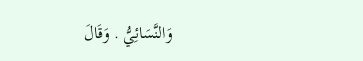وَالنَّسَائِيُّ . وَقَالَ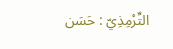التِّرْمِذِيّ : حَسَن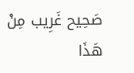صَحِيح غَرِيب مِنْ هَذَا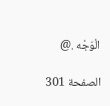الْوَجْه .@

الصفحة 301